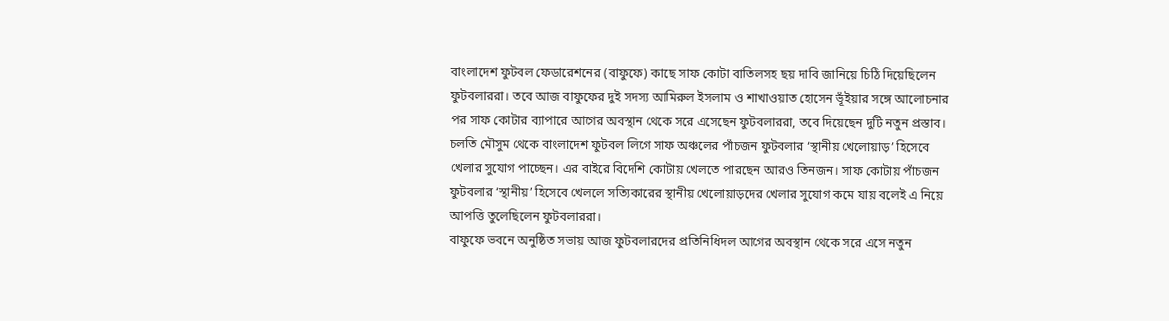বাংলাদেশ ফুটবল ফেডারেশনের (বাফুফে) কাছে সাফ কোটা বাতিলসহ ছয় দাবি জানিয়ে চিঠি দিয়েছিলেন ফুটবলাররা। তবে আজ বাফুফের দুই সদস্য আমিরুল ইসলাম ও শাখাওয়াত হোসেন ভূঁইয়ার সঙ্গে আলোচনার পর সাফ কোটার ব্যাপারে আগের অবস্থান থেকে সরে এসেছেন ফুটবলাররা, তবে দিয়েছেন দুটি নতুন প্রস্তাব।
চলতি মৌসুম থেকে বাংলাদেশ ফুটবল লিগে সাফ অঞ্চলের পাঁচজন ফুটবলার ‘স্থানীয় খেলোয়াড়’ হিসেবে খেলার সুযোগ পাচ্ছেন। এর বাইরে বিদেশি কোটায় খেলতে পারছেন আরও তিনজন। সাফ কোটায় পাঁচজন ফুটবলার ‘স্থানীয়’ হিসেবে খেললে সত্যিকারের স্থানীয় খেলোয়াড়দের খেলার সুযোগ কমে যায় বলেই এ নিয়ে আপত্তি তুলেছিলেন ফুটবলাররা।
বাফুফে ভবনে অনুষ্ঠিত সভায় আজ ফুটবলারদের প্রতিনিধিদল আগের অবস্থান থেকে সরে এসে নতুন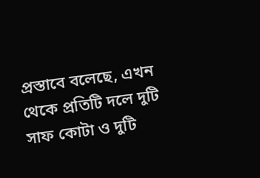প্রস্তাবে বলেছে, এখন থেকে প্রতিটি দলে দুটি সাফ কোটা ও দুটি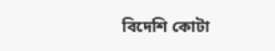বিদেশি কোটা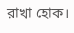রাখা হোক।